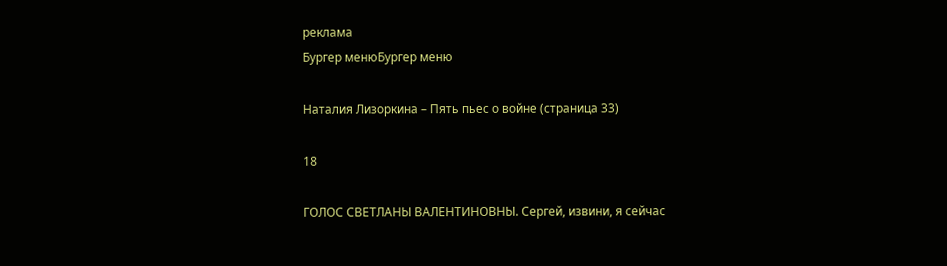реклама
Бургер менюБургер меню

Наталия Лизоркина – Пять пьес о войне (страница 33)

18

ГОЛОС СВЕТЛАНЫ ВАЛЕНТИНОВНЫ. Сергей, извини, я сейчас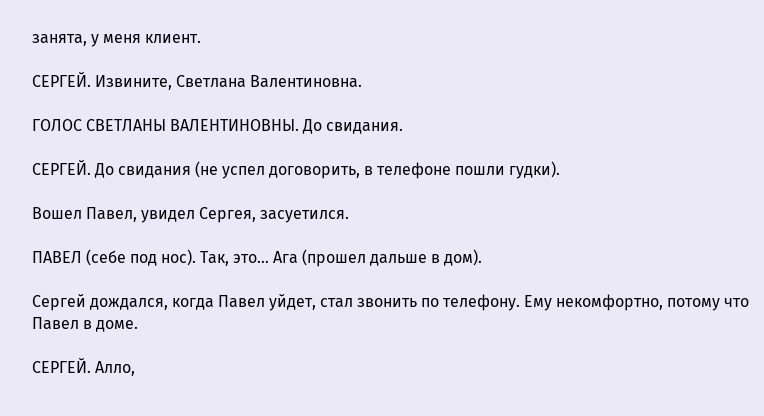занята, у меня клиент.

СЕРГЕЙ. Извините, Светлана Валентиновна.

ГОЛОС СВЕТЛАНЫ ВАЛЕНТИНОВНЫ. До свидания.

СЕРГЕЙ. До свидания (не успел договорить, в телефоне пошли гудки).

Вошел Павел, увидел Сергея, засуетился.

ПАВЕЛ (себе под нос). Так, это… Ага (прошел дальше в дом).

Сергей дождался, когда Павел уйдет, стал звонить по телефону. Ему некомфортно, потому что Павел в доме.

СЕРГЕЙ. Алло,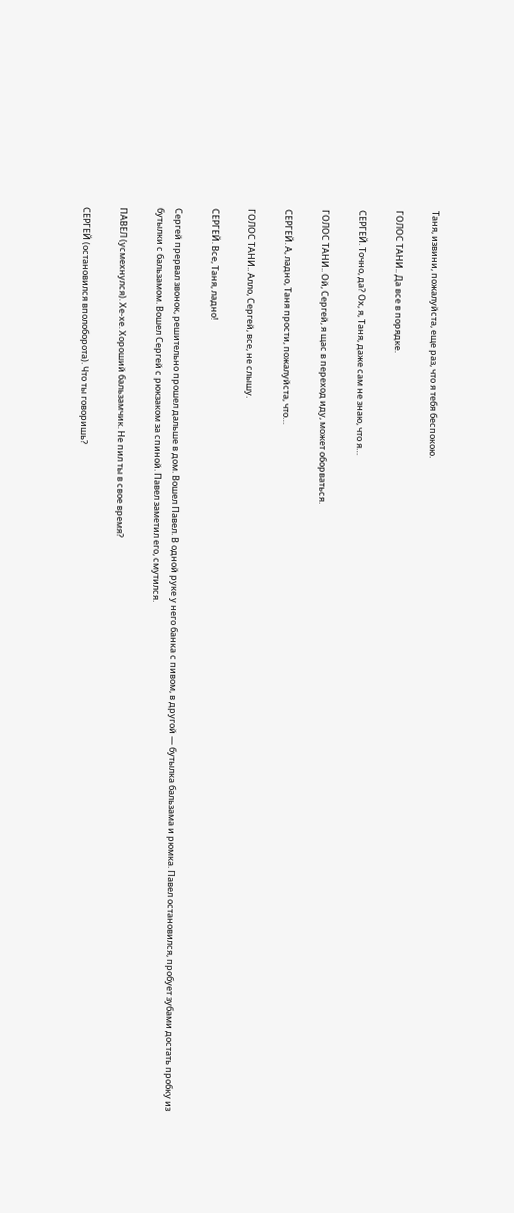Таня, извини, пожалуйста, еще раз, что я тебя беспокою.

ГОЛОС ТАНИ.. Да все в порядке.

СЕРГЕЙ. Точно, да? Ох, я, Таня, даже сам не знаю, что я…

ГОЛОС ТАНИ.. Ой, Сергей, я щас в переход иду, может оборваться.

СЕРГЕЙ. А, ладно, Таня прости, пожалуйста, что…

ГОЛОС ТАНИ.. Алло, Сергей, все, не слышу.

СЕРГЕЙ. Все, Таня, ладно!

Сергей прервал звонок, решительно прошел дальше в дом. Вошел Павел. В одной руке у него банка с пивом, в другой — бутылка бальзама и рюмка. Павел остановился, пробует зубами достать пробку из бутылки с бальзамом. Вошел Сергей с рюкзаком за спиной. Павел заметил его, смутился.

ПАВЕЛ (усмехнулся). Хе-хе. Хороший бальзамчик. Не пил ты в свое время?

СЕРГЕЙ (остановился вполоборота). Что ты говоришь?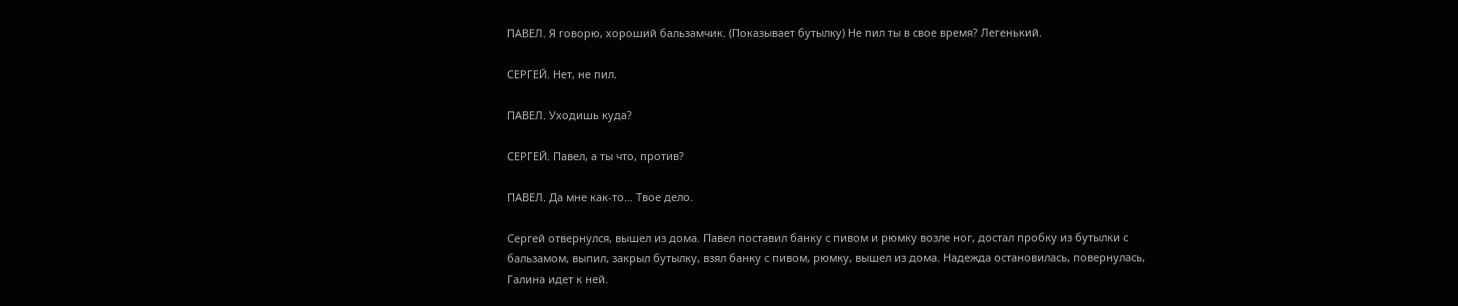ПАВЕЛ. Я говорю, хороший бальзамчик. (Показывает бутылку) Не пил ты в свое время? Легенький.

СЕРГЕЙ. Нет, не пил.

ПАВЕЛ. Уходишь куда?

СЕРГЕЙ. Павел, а ты что, против?

ПАВЕЛ. Да мне как-то… Твое дело.

Сергей отвернулся, вышел из дома. Павел поставил банку с пивом и рюмку возле ног, достал пробку из бутылки с бальзамом, выпил, закрыл бутылку, взял банку с пивом, рюмку, вышел из дома. Надежда остановилась, повернулась, Галина идет к ней.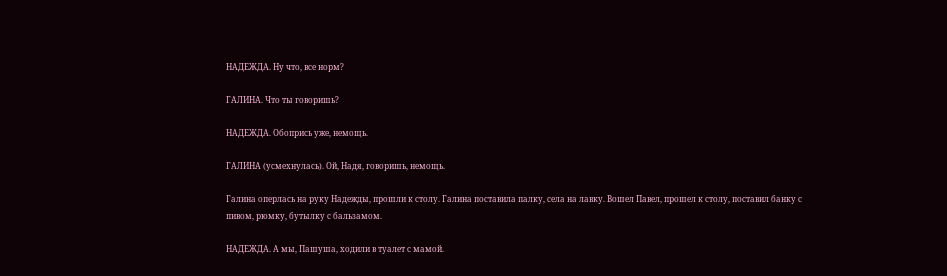НАДЕЖДА. Ну что, все норм?

ГАЛИНА. Что ты говоришь?

НАДЕЖДА. Обопрись уже, немощь.

ГАЛИНА (усмехнулась). Ой, Надя, говоришь, немощь.

Галина оперлась на руку Надежды, прошли к столу. Галина поставила палку, села на лавку. Вошел Павел, прошел к столу, поставил банку с пивом, рюмку, бутылку с бальзамом.

НАДЕЖДА. А мы, Пашуша, ходили в туалет с мамой.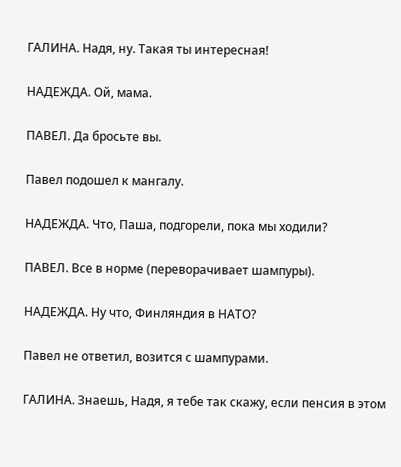ГАЛИНА. Надя, ну. Такая ты интересная!

НАДЕЖДА. Ой, мама.

ПАВЕЛ. Да бросьте вы.

Павел подошел к мангалу.

НАДЕЖДА. Что, Паша, подгорели, пока мы ходили?

ПАВЕЛ. Все в норме (переворачивает шампуры).

НАДЕЖДА. Ну что, Финляндия в НАТО?

Павел не ответил, возится с шампурами.

ГАЛИНА. Знаешь, Надя, я тебе так скажу, если пенсия в этом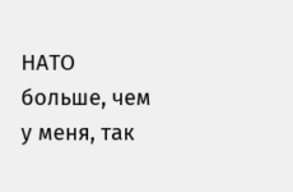НАТО больше, чем у меня, так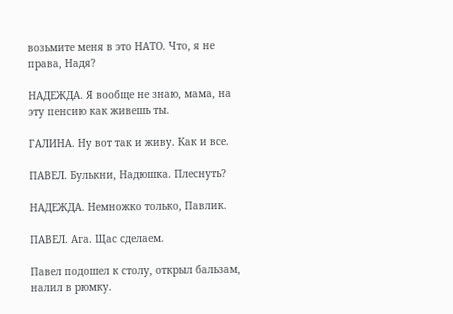возьмите меня в это НАТО. Что, я не права, Надя?

НАДЕЖДА. Я вообще не знаю, мама, на эту пенсию как живешь ты.

ГАЛИНА. Ну вот так и живу. Как и все.

ПАВЕЛ. Булькни, Надюшка. Плеснуть?

НАДЕЖДА. Немножко только, Павлик.

ПАВЕЛ. Ага. Щас сделаем.

Павел подошел к столу, открыл бальзам, налил в рюмку.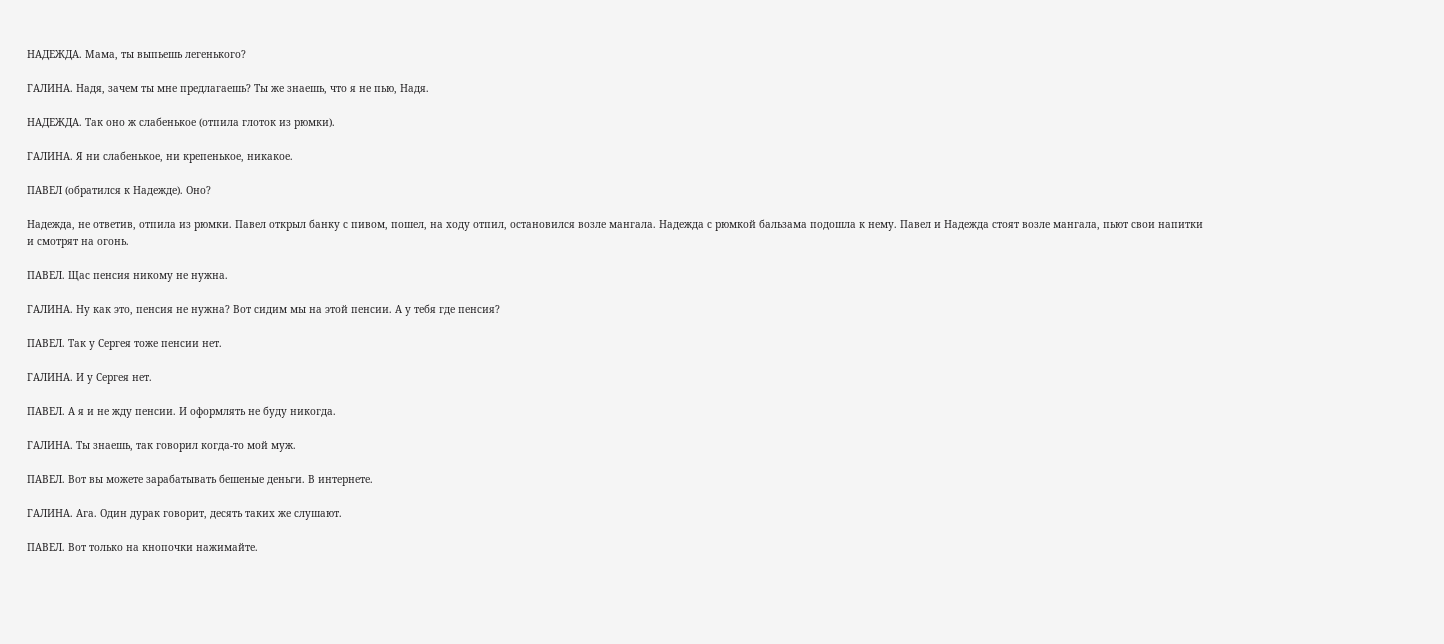НАДЕЖДА. Мама, ты выпьешь легенького?

ГАЛИНА. Надя, зачем ты мне предлагаешь? Ты же знаешь, что я не пью, Надя.

НАДЕЖДА. Так оно ж слабенькое (отпила глоток из рюмки).

ГАЛИНА. Я ни слабенькое, ни крепенькое, никакое.

ПАВЕЛ (обратился к Надежде). Оно?

Надежда, не ответив, отпила из рюмки. Павел открыл банку с пивом, пошел, на ходу отпил, остановился возле мангала. Надежда с рюмкой бальзама подошла к нему. Павел и Надежда стоят возле мангала, пьют свои напитки и смотрят на огонь.

ПАВЕЛ. Щас пенсия никому не нужна.

ГАЛИНА. Ну как это, пенсия не нужна? Вот сидим мы на этой пенсии. А у тебя где пенсия?

ПАВЕЛ. Так у Сергея тоже пенсии нет.

ГАЛИНА. И у Сергея нет.

ПАВЕЛ. А я и не жду пенсии. И оформлять не буду никогда.

ГАЛИНА. Ты знаешь, так говорил когда-то мой муж.

ПАВЕЛ. Вот вы можете зарабатывать бешеные деньги. В интернете.

ГАЛИНА. Ага. Один дурак говорит, десять таких же слушают.

ПАВЕЛ. Вот только на кнопочки нажимайте.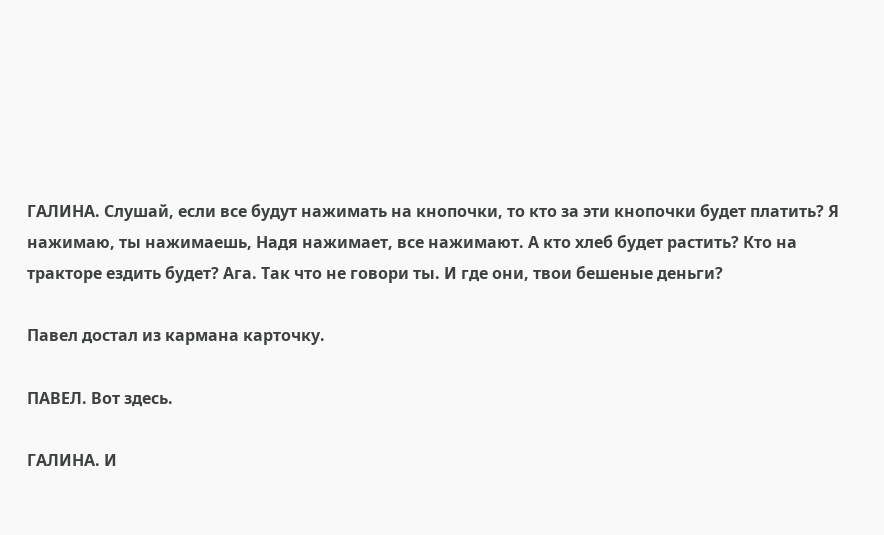ГАЛИНА. Слушай, если все будут нажимать на кнопочки, то кто за эти кнопочки будет платить? Я нажимаю, ты нажимаешь, Надя нажимает, все нажимают. А кто хлеб будет растить? Кто на тракторе ездить будет? Ага. Так что не говори ты. И где они, твои бешеные деньги?

Павел достал из кармана карточку.

ПАВЕЛ. Вот здесь.

ГАЛИНА. И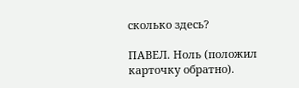сколько здесь?

ПАВЕЛ. Ноль (положил карточку обратно).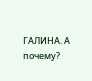ГАЛИНА. А почему?